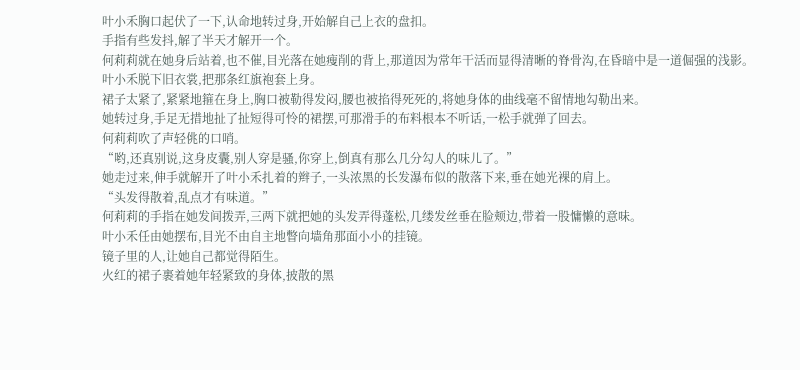叶小禾胸口起伏了一下,认命地转过身,开始解自己上衣的盘扣。
手指有些发抖,解了半天才解开一个。
何莉莉就在她身后站着,也不催,目光落在她瘦削的背上,那道因为常年干活而显得清晰的脊骨沟,在昏暗中是一道倔强的浅影。
叶小禾脱下旧衣裳,把那条红旗袍套上身。
裙子太紧了,紧紧地箍在身上,胸口被勒得发闷,腰也被掐得死死的,将她身体的曲线毫不留情地勾勒出来。
她转过身,手足无措地扯了扯短得可怜的裙摆,可那滑手的布料根本不听话,一松手就弹了回去。
何莉莉吹了声轻佻的口哨。
“哟,还真别说,这身皮囊,别人穿是骚,你穿上,倒真有那么几分勾人的味儿了。”
她走过来,伸手就解开了叶小禾扎着的辫子,一头浓黑的长发瀑布似的散落下来,垂在她光裸的肩上。
“头发得散着,乱点才有味道。”
何莉莉的手指在她发间拨弄,三两下就把她的头发弄得蓬松,几缕发丝垂在脸颊边,带着一股慵懒的意味。
叶小禾任由她摆布,目光不由自主地瞥向墙角那面小小的挂镜。
镜子里的人,让她自己都觉得陌生。
火红的裙子裹着她年轻紧致的身体,披散的黑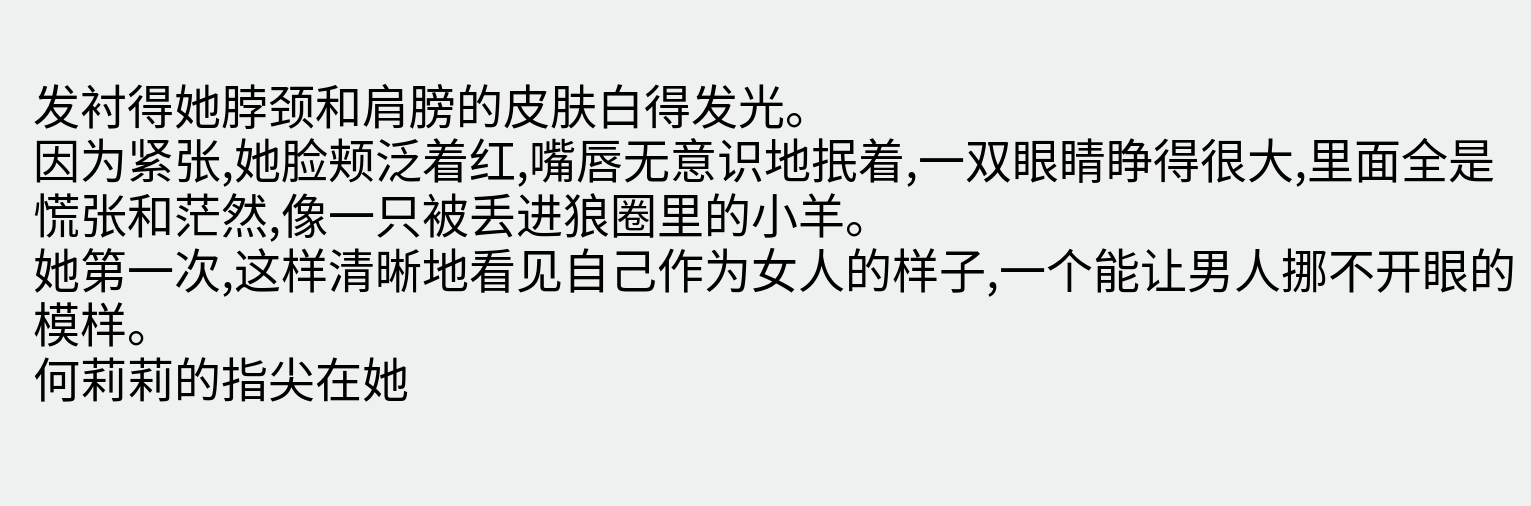发衬得她脖颈和肩膀的皮肤白得发光。
因为紧张,她脸颊泛着红,嘴唇无意识地抿着,一双眼睛睁得很大,里面全是慌张和茫然,像一只被丢进狼圈里的小羊。
她第一次,这样清晰地看见自己作为女人的样子,一个能让男人挪不开眼的模样。
何莉莉的指尖在她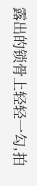露出的锁骨上轻轻一勾,拍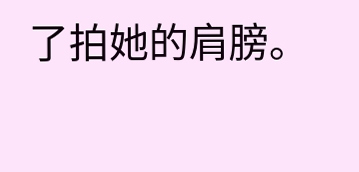了拍她的肩膀。